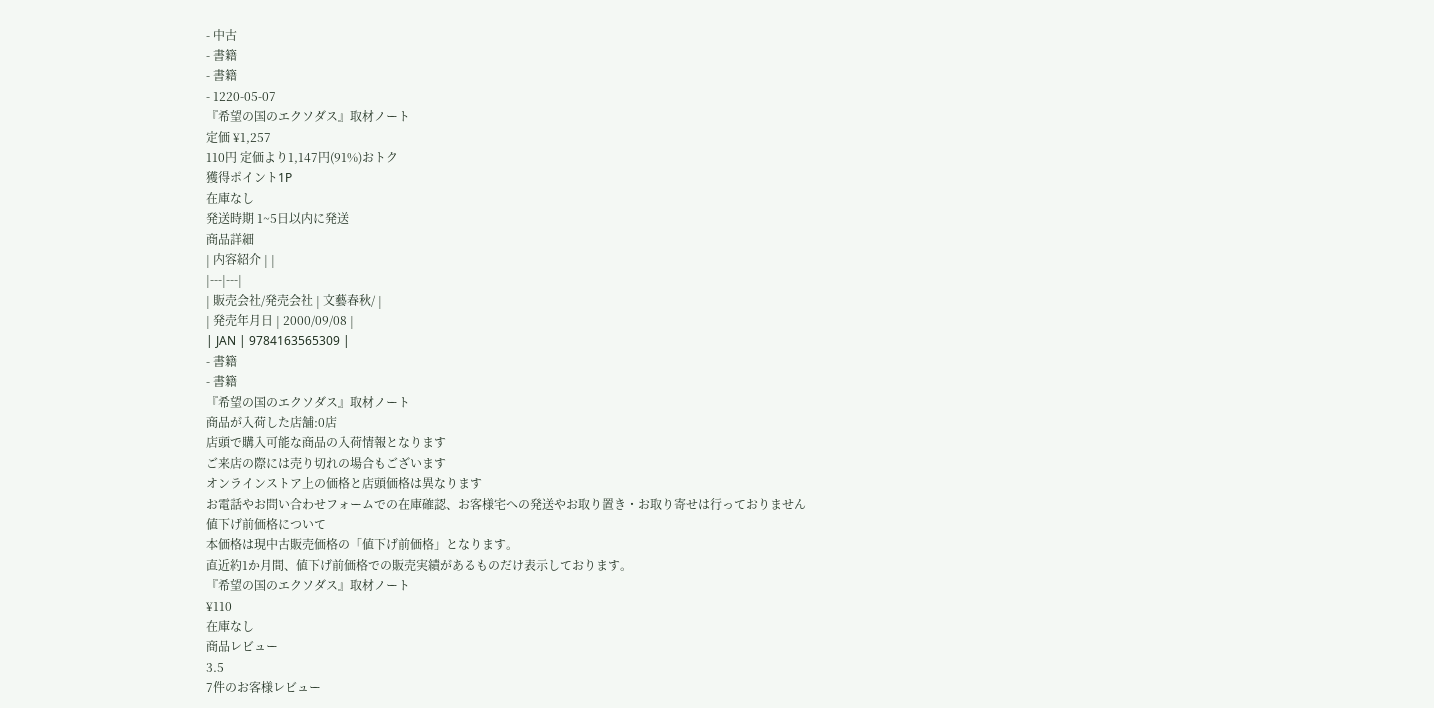- 中古
- 書籍
- 書籍
- 1220-05-07
『希望の国のエクソダス』取材ノート
定価 ¥1,257
110円 定価より1,147円(91%)おトク
獲得ポイント1P
在庫なし
発送時期 1~5日以内に発送
商品詳細
| 内容紹介 | |
|---|---|
| 販売会社/発売会社 | 文藝春秋/ |
| 発売年月日 | 2000/09/08 |
| JAN | 9784163565309 |
- 書籍
- 書籍
『希望の国のエクソダス』取材ノート
商品が入荷した店舗:0店
店頭で購入可能な商品の入荷情報となります
ご来店の際には売り切れの場合もございます
オンラインストア上の価格と店頭価格は異なります
お電話やお問い合わせフォームでの在庫確認、お客様宅への発送やお取り置き・お取り寄せは行っておりません
値下げ前価格について
本価格は現中古販売価格の「値下げ前価格」となります。
直近約1か月間、値下げ前価格での販売実績があるものだけ表示しております。
『希望の国のエクソダス』取材ノート
¥110
在庫なし
商品レビュー
3.5
7件のお客様レビュー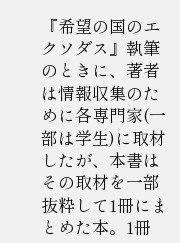『希望の国のエクソダス』執筆のときに、著者は情報収集のために各専門家(一部は学生)に取材したが、本書はその取材を一部抜粋して1冊にまとめた本。1冊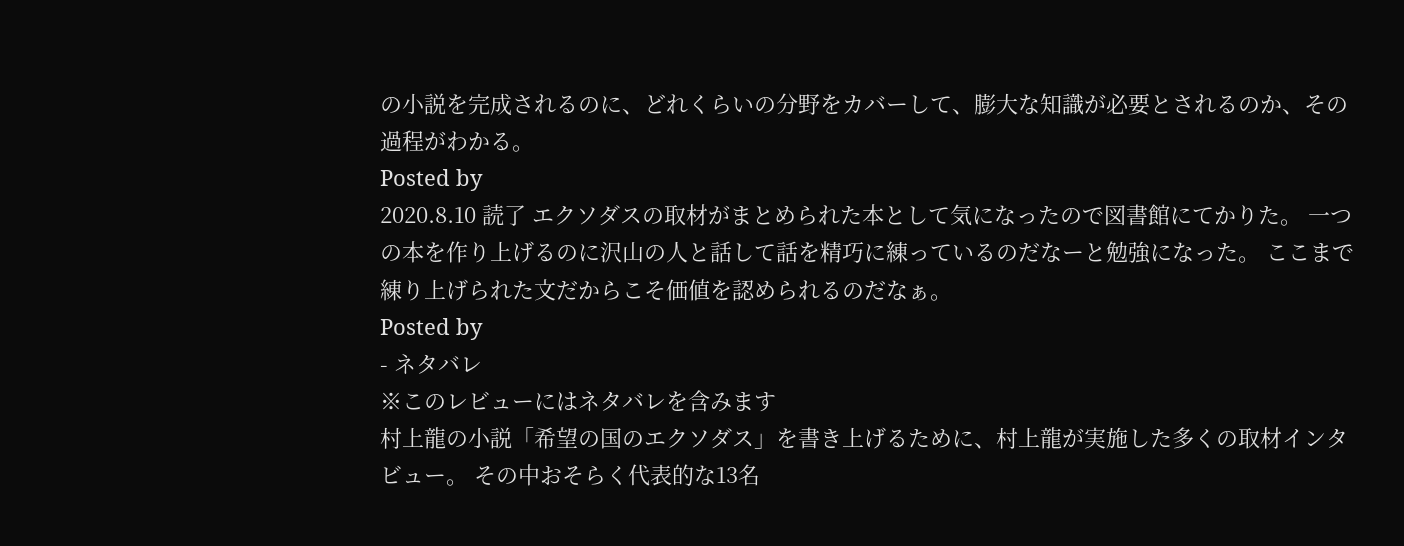の小説を完成されるのに、どれくらいの分野をカバーして、膨大な知識が必要とされるのか、その過程がわかる。
Posted by
2020.8.10 読了 エクソダスの取材がまとめられた本として気になったので図書館にてかりた。 一つの本を作り上げるのに沢山の人と話して話を精巧に練っているのだなーと勉強になった。 ここまで練り上げられた文だからこそ価値を認められるのだなぁ。
Posted by
- ネタバレ
※このレビューにはネタバレを含みます
村上龍の小説「希望の国のエクソダス」を書き上げるために、村上龍が実施した多くの取材インタビュー。 その中おそらく代表的な13名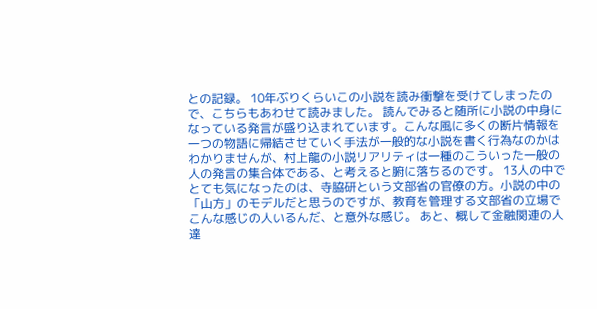との記録。 10年ぶりくらいこの小説を読み衝撃を受けてしまったので、こちらもあわせて読みました。 読んでみると随所に小説の中身になっている発言が盛り込まれています。こんな風に多くの断片情報を一つの物語に帰結させていく手法が一般的な小説を書く行為なのかはわかりませんが、村上龍の小説リアリティは一種のこういった一般の人の発言の集合体である、と考えると腑に落ちるのです。 13人の中でとても気になったのは、寺脇研という文部省の官僚の方。小説の中の「山方」のモデルだと思うのですが、教育を管理する文部省の立場でこんな感じの人いるんだ、と意外な感じ。 あと、概して金融関連の人達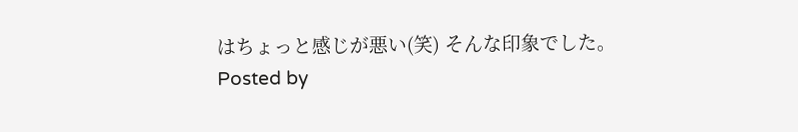はちょっと感じが悪い(笑) そんな印象でした。
Posted by